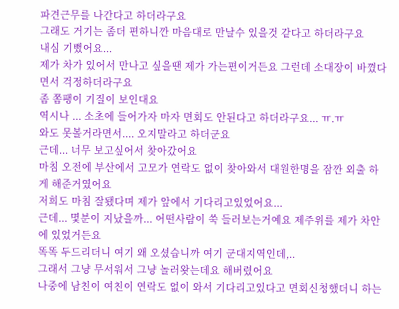파견근무를 나간다고 하더라구요
그래도 거기는 좀더 편하니깐 마음대로 만날수 있을것 같다고 하더라구요
내심 기뻤어요...
제가 차가 있어서 만나고 싶을땐 제가 가는편이거든요 그런데 소대장이 바꼈다면서 걱정하더라구요
좀 쫌팽이 기질이 보인대요
역시나 ... 소초에 들어가자 마자 면회도 안된다고 하더라구요... ㅠ.ㅠ
와도 못볼거라면서.... 오지말라고 하더군요
근데... 너무 보고싶어서 찾아갔어요
마침 오전에 부산에서 고모가 연락도 없이 찾아와서 대원한명을 잠깐 외출 하게 해준거였어요
저희도 마침 잘됐다며 제가 앞에서 기다리고있었어요...
근데... 몇분이 지났을까... 어떤사람이 쑥 들러보는거예요 제주위를 제가 차안에 있었거든요
똑똑 두드리더니 여기 왜 오셨습니까 여기 군대지역인데,..
그래서 그냥 무서워서 그냥 놀러왓는데요 해버렸어요
나중에 남친이 여친이 연락도 없이 와서 기다리고있다고 면회신청했더니 하는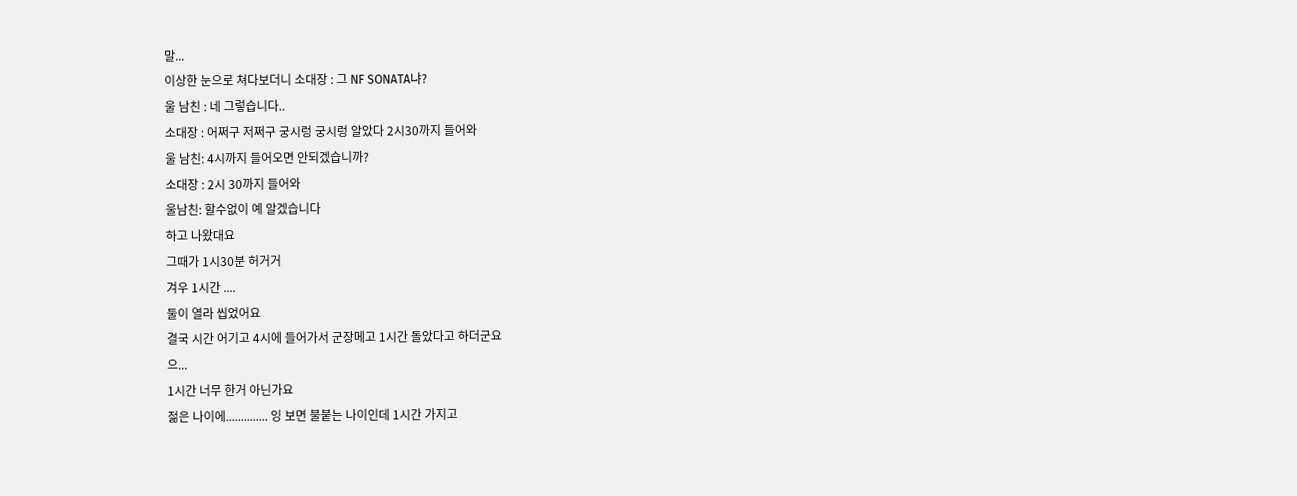말...
이상한 눈으로 쳐다보더니 소대장 : 그 NF SONATA냐?
울 남친 : 네 그렇습니다..
소대장 : 어쩌구 저쩌구 궁시렁 궁시렁 알았다 2시30까지 들어와
울 남친: 4시까지 들어오면 안되겠습니까?
소대장 : 2시 30까지 들어와
울남친: 할수없이 예 알겠습니다
하고 나왔대요
그때가 1시30분 허거거
겨우 1시간 ....
둘이 열라 씹었어요
결국 시간 어기고 4시에 들어가서 군장메고 1시간 돌았다고 하더군요
으...
1시간 너무 한거 아닌가요
젊은 나이에.............. 잉 보면 불붙는 나이인데 1시간 가지고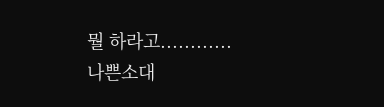뭘 하라고............
나쁜소대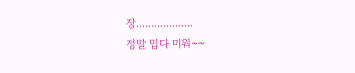장...................
정말 밉다 미워~~